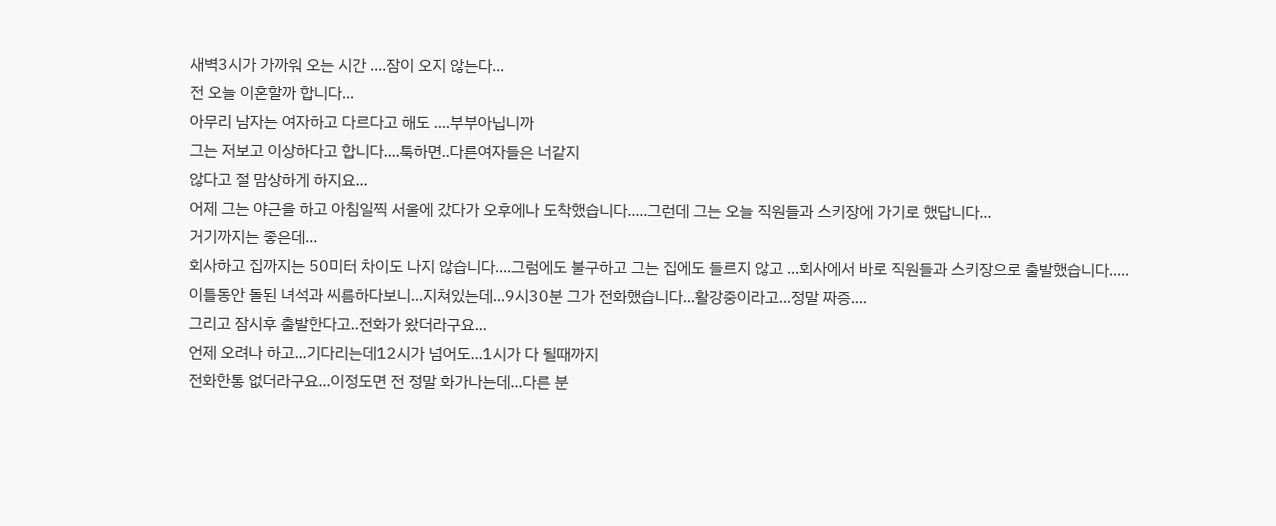새벽3시가 가까워 오는 시간 ....잠이 오지 않는다...
전 오늘 이혼할까 합니다...
아무리 남자는 여자하고 다르다고 해도 ....부부아닙니까
그는 저보고 이상하다고 합니다....툭하면..다른여자들은 너같지
않다고 절 맘상하게 하지요...
어제 그는 야근을 하고 아침일찍 서울에 갔다가 오후에나 도착했습니다.....그런데 그는 오늘 직원들과 스키장에 가기로 했답니다...
거기까지는 좋은데...
회사하고 집까지는 50미터 차이도 나지 않습니다....그럼에도 불구하고 그는 집에도 들르지 않고 ...회사에서 바로 직원들과 스키장으로 출발했습니다.....
이틀동안 돌된 녀석과 씨름하다보니...지쳐있는데...9시30분 그가 전화했습니다...활강중이라고...정말 짜증....
그리고 잠시후 출발한다고..전화가 왔더라구요...
언제 오려나 하고...기다리는데12시가 넘어도...1시가 다 될때까지
전화한통 없더라구요...이정도면 전 정말 화가나는데...다른 분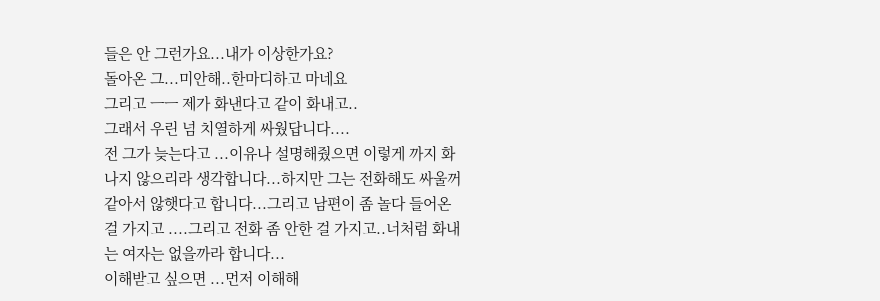들은 안 그런가요...내가 이상한가요?
돌아온 그...미안해..한마디하고 마네요
그리고 ㅡㅡ 제가 화낸다고 같이 화내고..
그래서 우린 넘 치열하게 싸웠답니다....
전 그가 늦는다고 ...이유나 설명해줬으면 이렇게 까지 화나지 않으리라 생각합니다...하지만 그는 전화해도 싸울꺼 같아서 않햇다고 합니다...그리고 남편이 좀 놀다 들어온걸 가지고 ....그리고 전화 좀 안한 걸 가지고..너처럼 화내는 여자는 없을까라 합니다...
이해받고 싶으면 ...먼저 이해해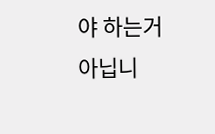야 하는거 아닙니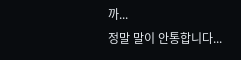까...
정말 말이 안통합니다...